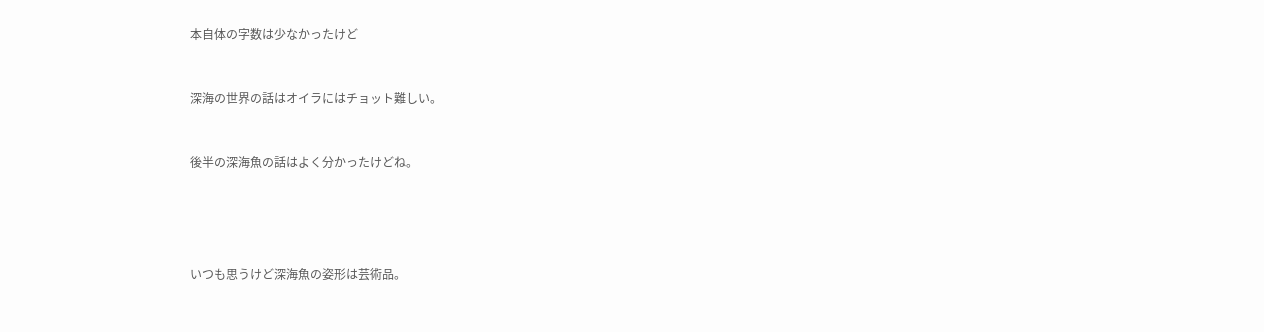本自体の字数は少なかったけど



深海の世界の話はオイラにはチョット難しい。



後半の深海魚の話はよく分かったけどね。






いつも思うけど深海魚の姿形は芸術品。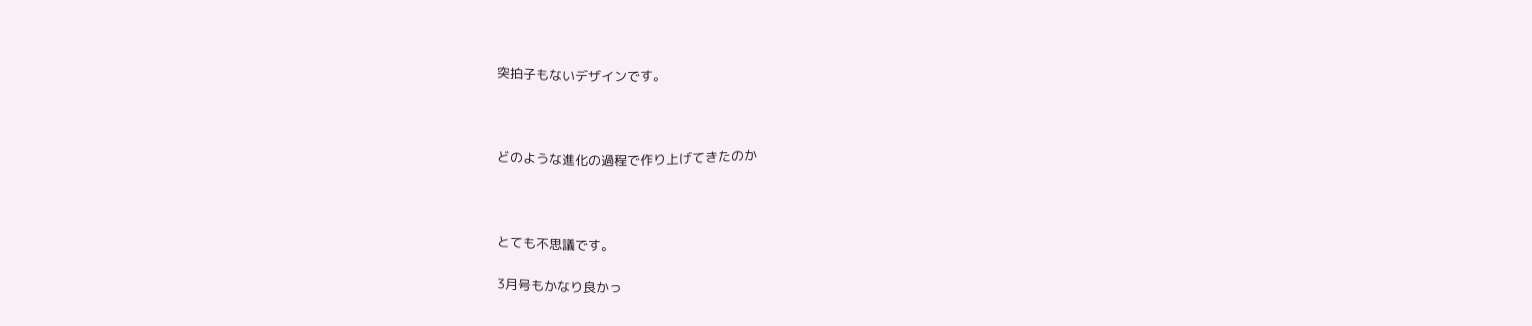突拍子もないデザインです。



どのような進化の過程で作り上げてきたのか



とても不思議です。

3月号もかなり良かっ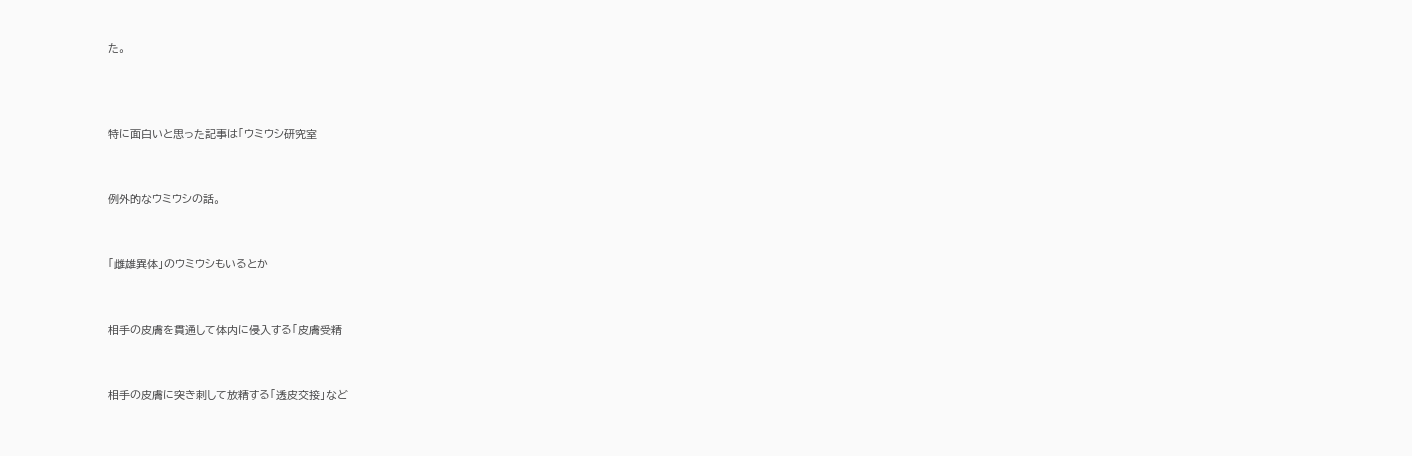た。



特に面白いと思った記事は「ウミウシ研究室


例外的なウミウシの話。


「雌雄異体」のウミウシもいるとか


相手の皮膚を貫通して体内に侵入する「皮膚受精


相手の皮膚に突き刺して放精する「透皮交接」など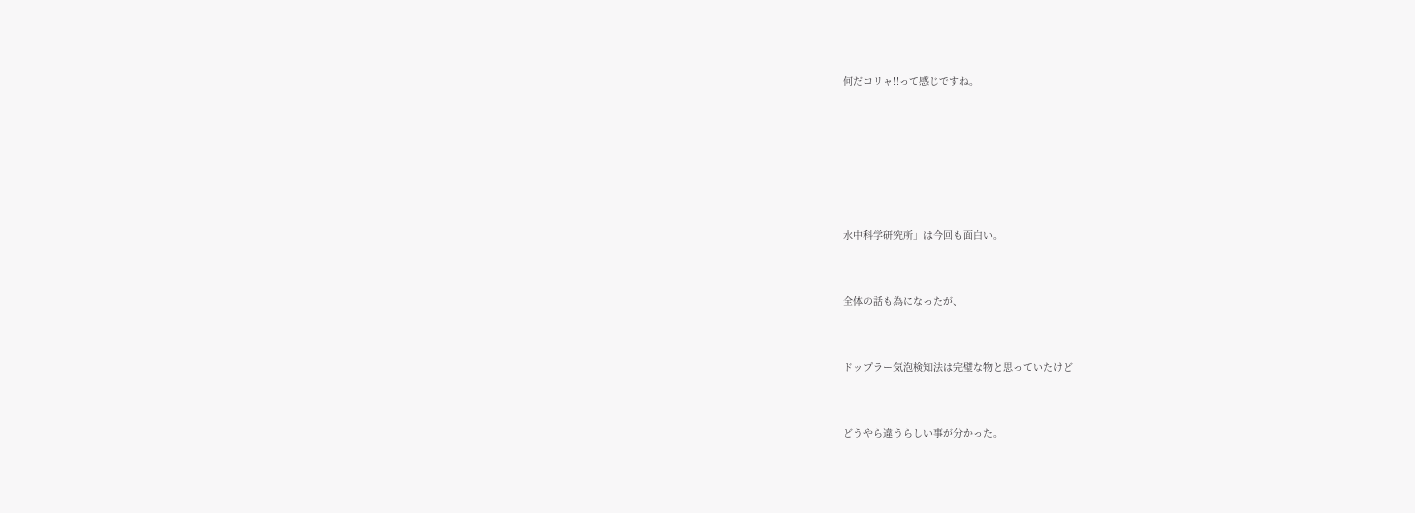何だコリャ!!って感じですね。






水中科学研究所」は今回も面白い。


全体の話も為になったが、


ドップラー気泡検知法は完璧な物と思っていたけど


どうやら違うらしい事が分かった。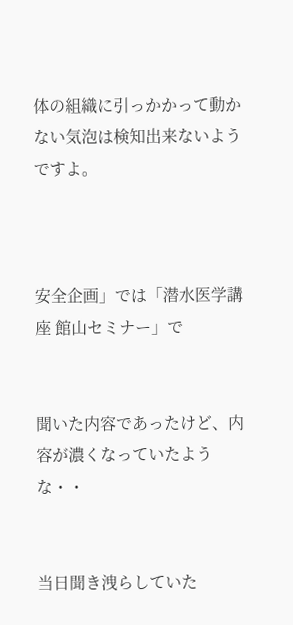体の組織に引っかかって動かない気泡は検知出来ないようですよ。



安全企画」では「潜水医学講座 館山セミナー」で


聞いた内容であったけど、内容が濃くなっていたような・・


当日聞き洩らしていた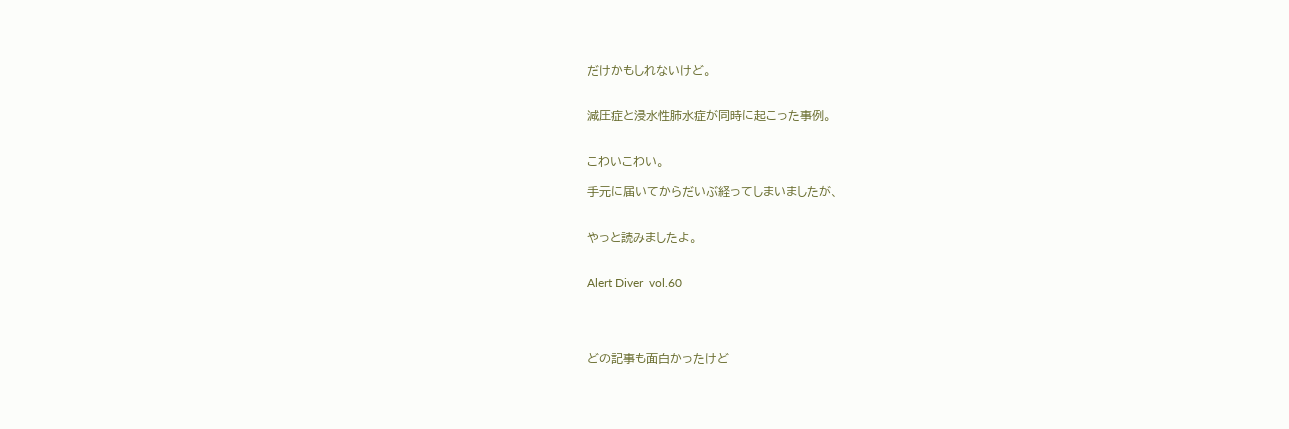だけかもしれないけど。


減圧症と浸水性肺水症が同時に起こった事例。


こわいこわい。

手元に届いてからだいぶ経ってしまいましたが、


やっと読みましたよ。


Alert Diver  vol.60




どの記事も面白かったけど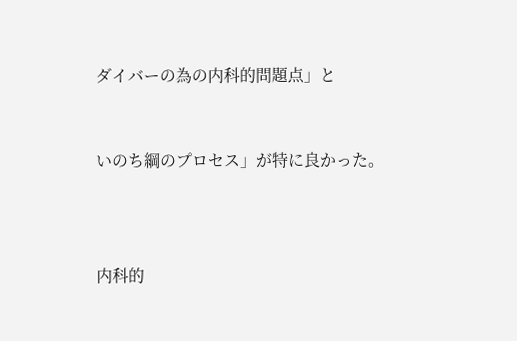ダイバーの為の内科的問題点」と


いのち綱のプロセス」が特に良かった。



内科的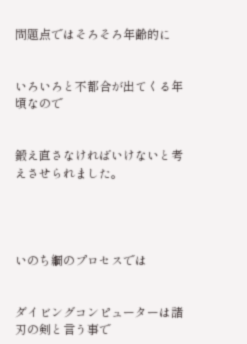問題点ではそろそろ年齢的に


いろいろと不都合が出てくる年頃なので


鍛え直さなければいけないと考えさせられました。




いのち綱のプロセスでは


ダイビングコンピューターは諸刃の剣と言う事で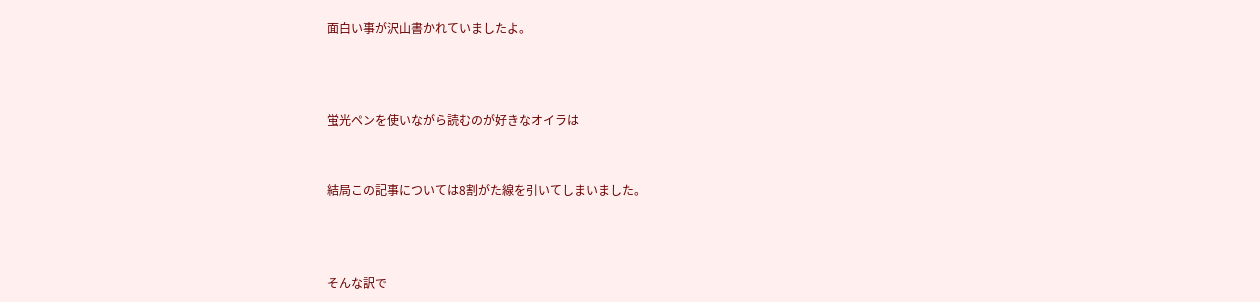面白い事が沢山書かれていましたよ。



蛍光ペンを使いながら読むのが好きなオイラは


結局この記事については8割がた線を引いてしまいました。



そんな訳で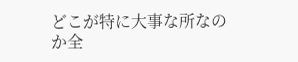どこが特に大事な所なのか全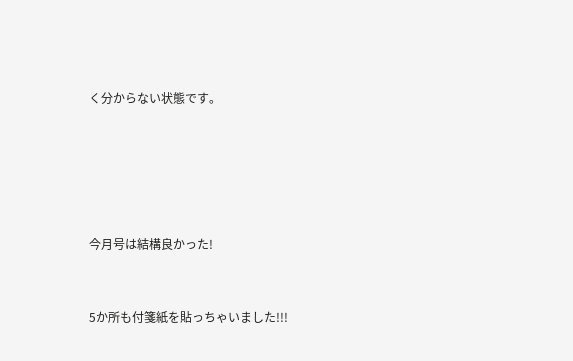く分からない状態です。





今月号は結構良かった!


5か所も付箋紙を貼っちゃいました!!!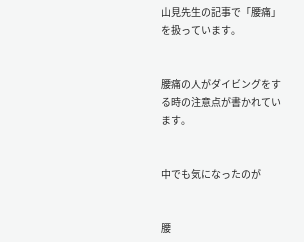山見先生の記事で「腰痛」を扱っています。


腰痛の人がダイビングをする時の注意点が書かれています。


中でも気になったのが


腰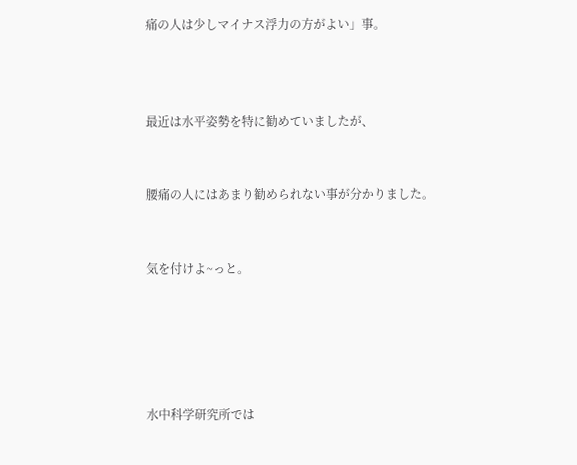痛の人は少しマイナス浮力の方がよい」事。



最近は水平姿勢を特に勧めていましたが、


腰痛の人にはあまり勧められない事が分かりました。


気を付けよ~っと。





水中科学研究所では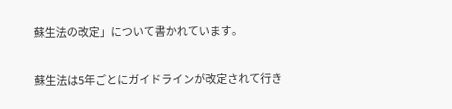蘇生法の改定」について書かれています。


蘇生法は5年ごとにガイドラインが改定されて行き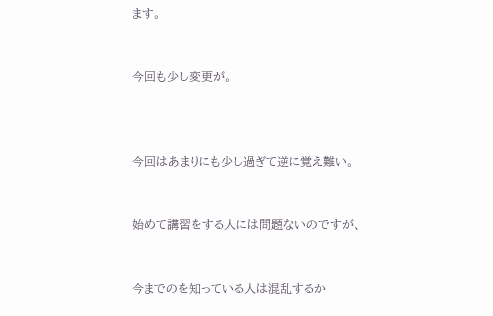ます。


今回も少し変更が。



今回はあまりにも少し過ぎて逆に覚え難い。


始めて講習をする人には問題ないのですが、


今までのを知っている人は混乱するか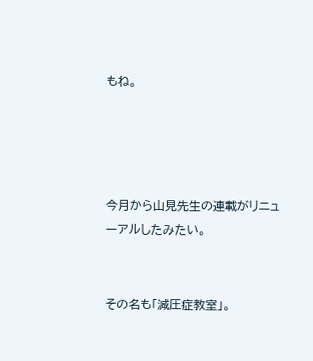もね。




今月から山見先生の連載がリニューアルしたみたい。


その名も「減圧症教室」。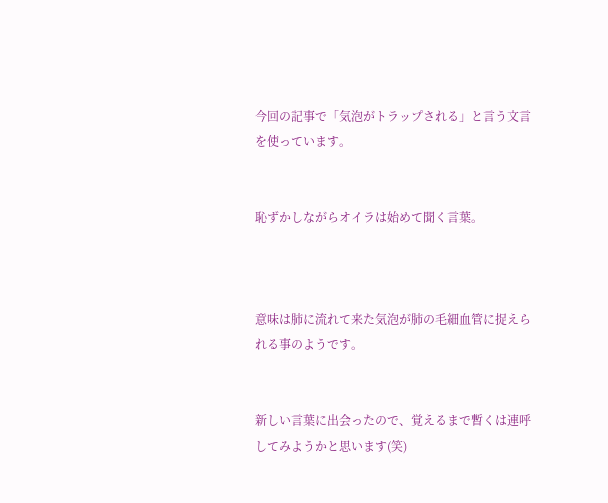今回の記事で「気泡がトラップされる」と言う文言を使っています。


恥ずかしながらオイラは始めて聞く言葉。



意味は肺に流れて来た気泡が肺の毛細血管に捉えられる事のようです。


新しい言葉に出会ったので、覚えるまで暫くは連呼してみようかと思います(笑)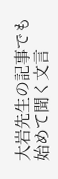大岩先生の記事でも始めて聞く文言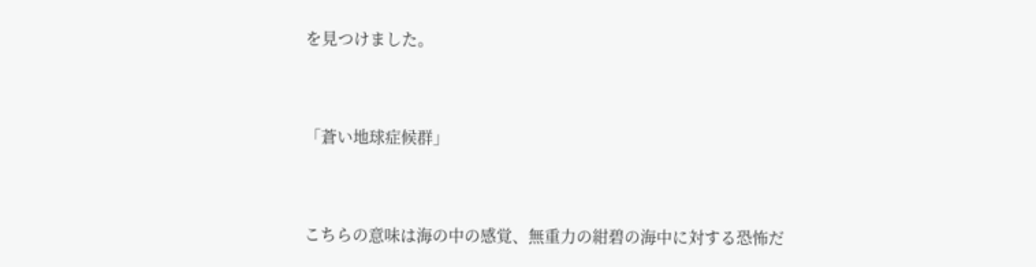を見つけました。


「蒼い地球症候群」


こちらの意味は海の中の感覚、無重力の紺碧の海中に対する恐怖だ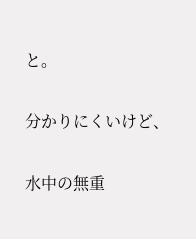と。


分かりにくいけど、


水中の無重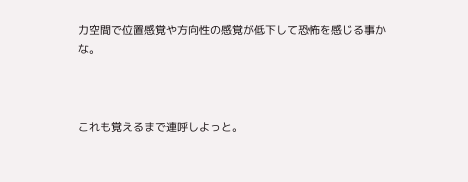力空間で位置感覚や方向性の感覚が低下して恐怖を感じる事かな。



これも覚えるまで連呼しよっと。